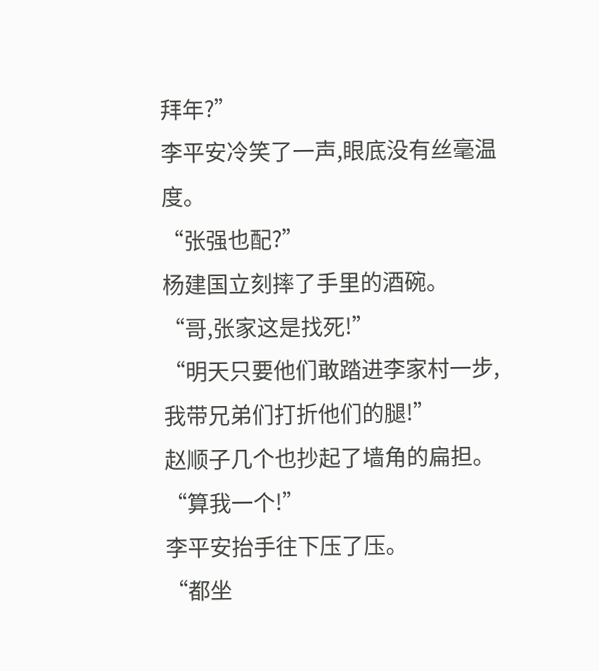拜年?”
李平安冷笑了一声,眼底没有丝毫温度。
“张强也配?”
杨建国立刻摔了手里的酒碗。
“哥,张家这是找死!”
“明天只要他们敢踏进李家村一步,我带兄弟们打折他们的腿!”
赵顺子几个也抄起了墙角的扁担。
“算我一个!”
李平安抬手往下压了压。
“都坐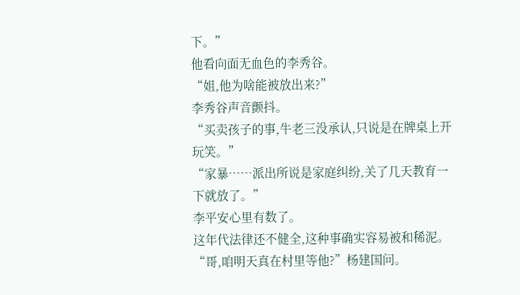下。”
他看向面无血色的李秀谷。
“姐,他为啥能被放出来?”
李秀谷声音颤抖。
“买卖孩子的事,牛老三没承认,只说是在牌桌上开玩笑。”
“家暴……派出所说是家庭纠纷,关了几天教育一下就放了。”
李平安心里有数了。
这年代法律还不健全,这种事确实容易被和稀泥。
“哥,咱明天真在村里等他?”杨建国问。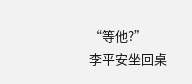“等他?”
李平安坐回桌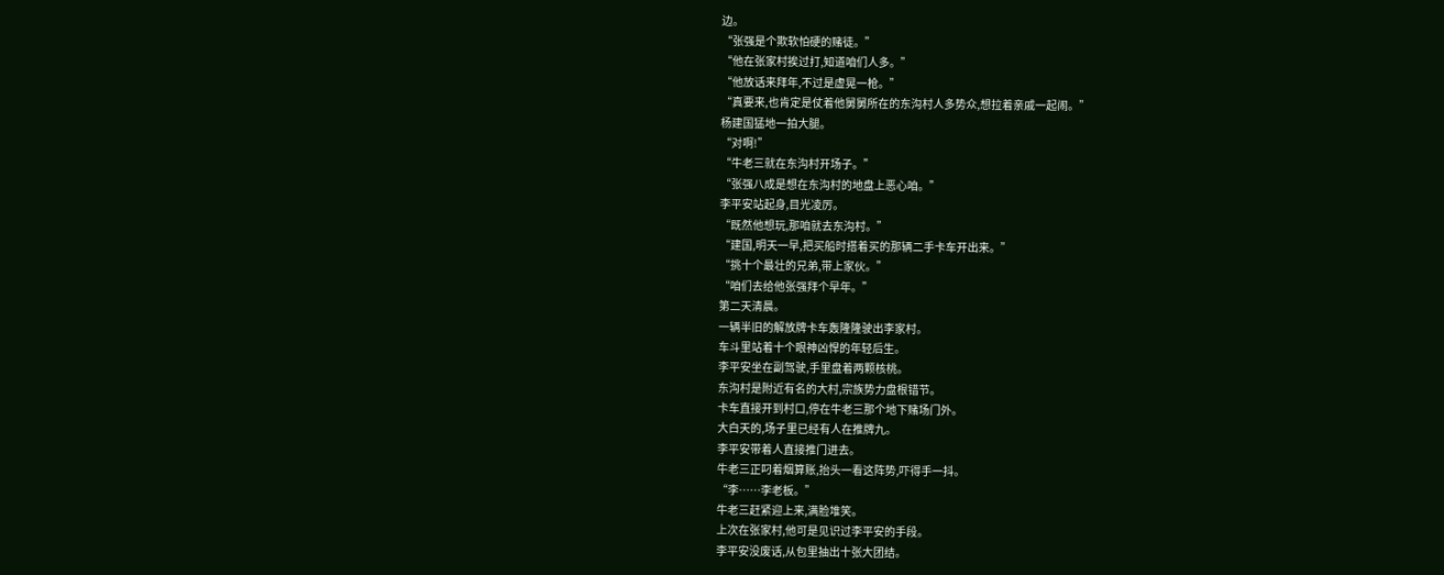边。
“张强是个欺软怕硬的赌徒。”
“他在张家村挨过打,知道咱们人多。”
“他放话来拜年,不过是虚晃一枪。”
“真要来,也肯定是仗着他舅舅所在的东沟村人多势众,想拉着亲戚一起闹。”
杨建国猛地一拍大腿。
“对啊!”
“牛老三就在东沟村开场子。”
“张强八成是想在东沟村的地盘上恶心咱。”
李平安站起身,目光凌厉。
“既然他想玩,那咱就去东沟村。”
“建国,明天一早,把买船时搭着买的那辆二手卡车开出来。”
“挑十个最壮的兄弟,带上家伙。”
“咱们去给他张强拜个早年。”
第二天清晨。
一辆半旧的解放牌卡车轰隆隆驶出李家村。
车斗里站着十个眼神凶悍的年轻后生。
李平安坐在副驾驶,手里盘着两颗核桃。
东沟村是附近有名的大村,宗族势力盘根错节。
卡车直接开到村口,停在牛老三那个地下赌场门外。
大白天的,场子里已经有人在推牌九。
李平安带着人直接推门进去。
牛老三正叼着烟算账,抬头一看这阵势,吓得手一抖。
“李……李老板。”
牛老三赶紧迎上来,满脸堆笑。
上次在张家村,他可是见识过李平安的手段。
李平安没废话,从包里抽出十张大团结。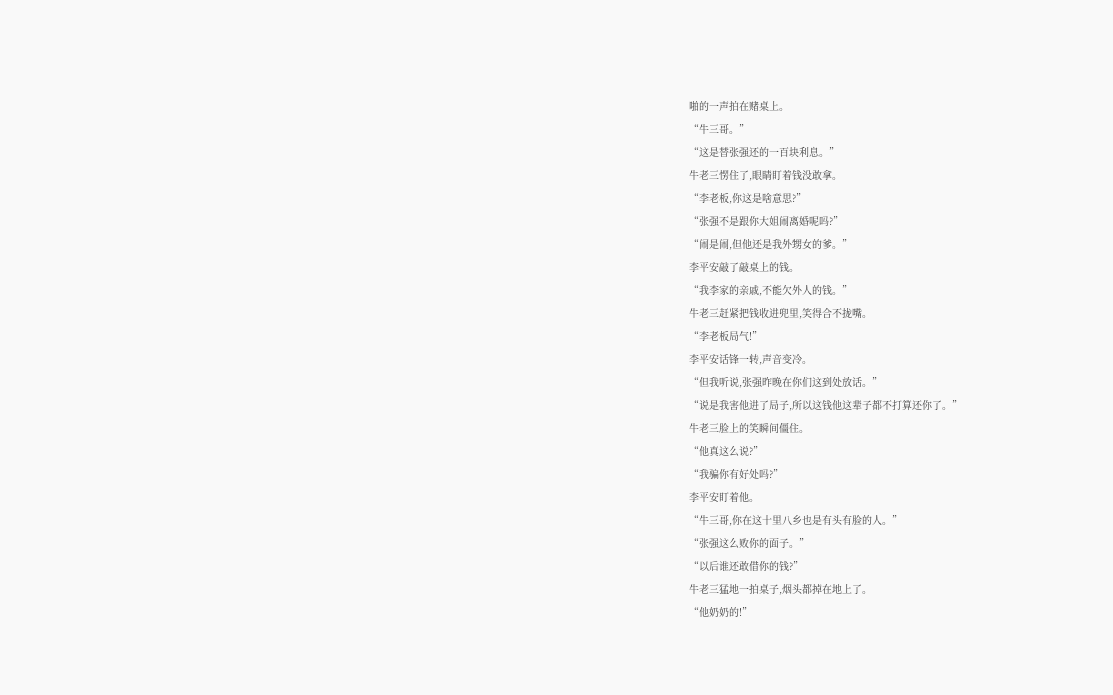啪的一声拍在赌桌上。
“牛三哥。”
“这是替张强还的一百块利息。”
牛老三愣住了,眼睛盯着钱没敢拿。
“李老板,你这是啥意思?”
“张强不是跟你大姐闹离婚呢吗?”
“闹是闹,但他还是我外甥女的爹。”
李平安敲了敲桌上的钱。
“我李家的亲戚,不能欠外人的钱。”
牛老三赶紧把钱收进兜里,笑得合不拢嘴。
“李老板局气!”
李平安话锋一转,声音变冷。
“但我听说,张强昨晚在你们这到处放话。”
“说是我害他进了局子,所以这钱他这辈子都不打算还你了。”
牛老三脸上的笑瞬间僵住。
“他真这么说?”
“我骗你有好处吗?”
李平安盯着他。
“牛三哥,你在这十里八乡也是有头有脸的人。”
“张强这么败你的面子。”
“以后谁还敢借你的钱?”
牛老三猛地一拍桌子,烟头都掉在地上了。
“他奶奶的!”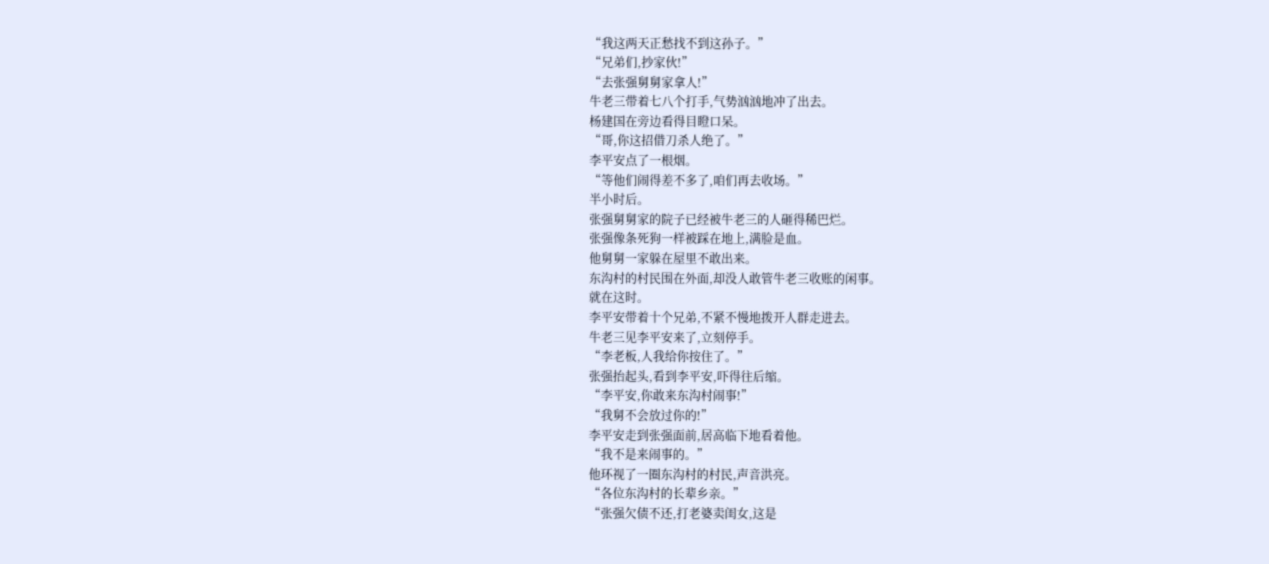“我这两天正愁找不到这孙子。”
“兄弟们,抄家伙!”
“去张强舅舅家拿人!”
牛老三带着七八个打手,气势汹汹地冲了出去。
杨建国在旁边看得目瞪口呆。
“哥,你这招借刀杀人绝了。”
李平安点了一根烟。
“等他们闹得差不多了,咱们再去收场。”
半小时后。
张强舅舅家的院子已经被牛老三的人砸得稀巴烂。
张强像条死狗一样被踩在地上,满脸是血。
他舅舅一家躲在屋里不敢出来。
东沟村的村民围在外面,却没人敢管牛老三收账的闲事。
就在这时。
李平安带着十个兄弟,不紧不慢地拨开人群走进去。
牛老三见李平安来了,立刻停手。
“李老板,人我给你按住了。”
张强抬起头,看到李平安,吓得往后缩。
“李平安,你敢来东沟村闹事!”
“我舅不会放过你的!”
李平安走到张强面前,居高临下地看着他。
“我不是来闹事的。”
他环视了一圈东沟村的村民,声音洪亮。
“各位东沟村的长辈乡亲。”
“张强欠债不还,打老婆卖闺女,这是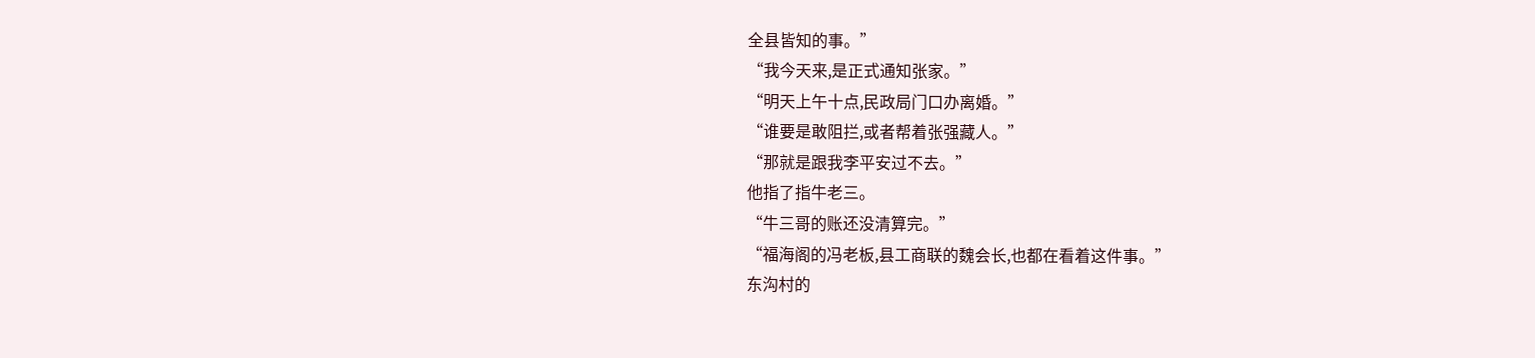全县皆知的事。”
“我今天来,是正式通知张家。”
“明天上午十点,民政局门口办离婚。”
“谁要是敢阻拦,或者帮着张强藏人。”
“那就是跟我李平安过不去。”
他指了指牛老三。
“牛三哥的账还没清算完。”
“福海阁的冯老板,县工商联的魏会长,也都在看着这件事。”
东沟村的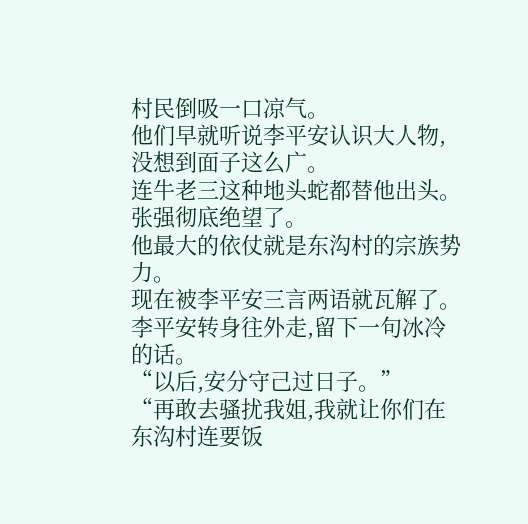村民倒吸一口凉气。
他们早就听说李平安认识大人物,没想到面子这么广。
连牛老三这种地头蛇都替他出头。
张强彻底绝望了。
他最大的依仗就是东沟村的宗族势力。
现在被李平安三言两语就瓦解了。
李平安转身往外走,留下一句冰冷的话。
“以后,安分守己过日子。”
“再敢去骚扰我姐,我就让你们在东沟村连要饭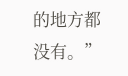的地方都没有。”